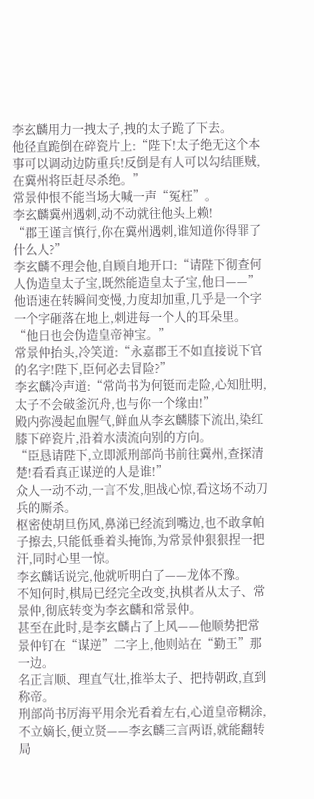李玄麟用力一拽太子,拽的太子跪了下去。
他径直跪倒在碎瓷片上:“陛下!太子绝无这个本事可以调动边防重兵!反倒是有人可以勾结匪贼,在冀州将臣赶尽杀绝。”
常景仲恨不能当场大喊一声“冤枉”。
李玄麟冀州遇刺,动不动就往他头上赖!
“郡王谨言慎行,你在冀州遇刺,谁知道你得罪了什么人?”
李玄麟不理会他,自顾自地开口:“请陛下彻查何人伪造皇太子宝,既然能造皇太子宝,他日——”
他语速在转瞬间变慢,力度却加重,几乎是一个字一个字砸落在地上,刺进每一个人的耳朵里。
“他日也会伪造皇帝神宝。”
常景仲抬头,冷笑道:“永嘉郡王不如直接说下官的名字!陛下,臣何必去冒险?”
李玄麟冷声道:“常尚书为何铤而走险,心知肚明,太子不会破釜沉舟,也与你一个缘由!”
殿内弥漫起血腥气,鲜血从李玄麟膝下流出,染红膝下碎瓷片,沿着水渍流向别的方向。
“臣恳请陛下,立即派刑部尚书前往冀州,查探清楚!看看真正谋逆的人是谁!”
众人一动不动,一言不发,胆战心惊,看这场不动刀兵的厮杀。
枢密使胡旦伤风,鼻涕已经流到嘴边,也不敢拿帕子擦去,只能低垂着头掩饰,为常景仲狠狠捏一把汗,同时心里一惊。
李玄麟话说完,他就听明白了——龙体不豫。
不知何时,棋局已经完全改变,执棋者从太子、常景仲,彻底转变为李玄麟和常景仲。
甚至在此时,是李玄麟占了上风——他顺势把常景仲钉在“谋逆”二字上,他则站在“勤王”那一边。
名正言顺、理直气壮,推举太子、把持朝政,直到称帝。
刑部尚书厉海平用余光看着左右,心道皇帝糊涂,不立嫡长,便立贤——李玄麟三言两语,就能翻转局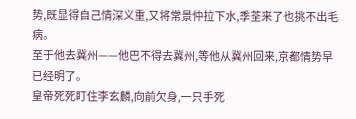势,既显得自己情深义重,又将常景仲拉下水,季荃来了也挑不出毛病。
至于他去冀州——他巴不得去冀州,等他从冀州回来,京都情势早已经明了。
皇帝死死盯住李玄麟,向前欠身,一只手死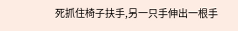死抓住椅子扶手,另一只手伸出一根手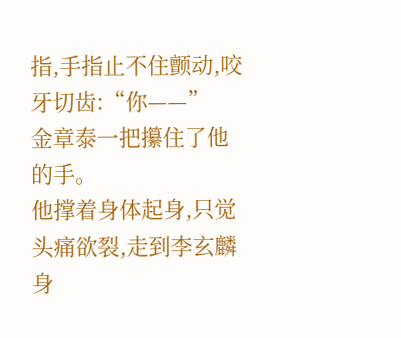指,手指止不住颤动,咬牙切齿:“你——”
金章泰一把攥住了他的手。
他撑着身体起身,只觉头痛欲裂,走到李玄麟身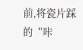前,将瓷片踩的“咔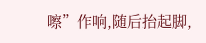嚓”作响,随后抬起脚,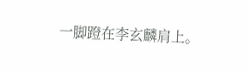一脚蹬在李玄麟肩上。